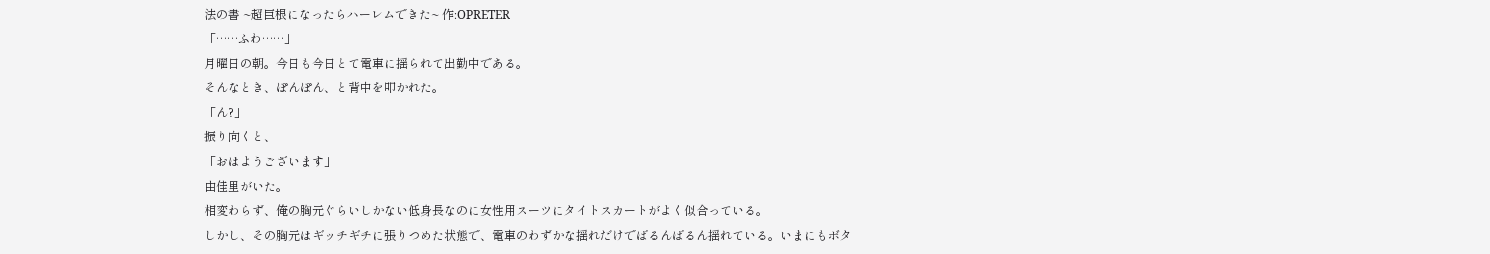法の書 ~超巨根になったらハーレムできた~ 作:OPRETER
「……ふわ……」
月曜日の朝。今日も今日とて電車に揺られて出勤中である。
そんなとき、ぽんぽん、と背中を叩かれた。
「ん?」
振り向くと、
「おはようございます」
由佳里がいた。
相変わらず、俺の胸元ぐらいしかない低身長なのに女性用スーツにタイトスカートがよく似合っている。
しかし、その胸元はギッチギチに張りつめた状態で、電車のわずかな揺れだけでばるんばるん揺れている。いまにもボタ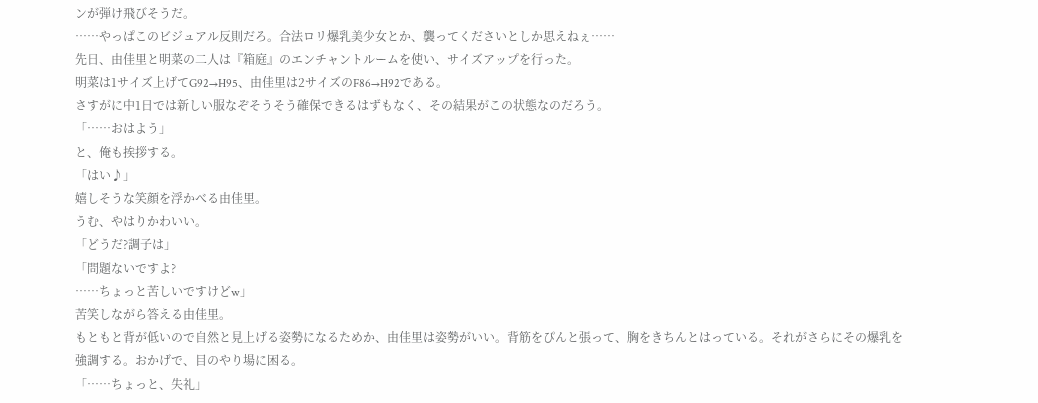ンが弾け飛びそうだ。
……やっぱこのビジュアル反則だろ。合法ロリ爆乳美少女とか、襲ってくださいとしか思えねぇ……
先日、由佳里と明菜の二人は『箱庭』のエンチャントルームを使い、サイズアップを行った。
明菜は1サイズ上げてG92→H95、由佳里は2サイズのF86→H92である。
さすがに中1日では新しい服なぞそうそう確保できるはずもなく、その結果がこの状態なのだろう。
「……おはよう」
と、俺も挨拶する。
「はい♪」
嬉しそうな笑顔を浮かべる由佳里。
うむ、やはりかわいい。
「どうだ?調子は」
「問題ないですよ?
……ちょっと苦しいですけどw」
苦笑しながら答える由佳里。
もともと背が低いので自然と見上げる姿勢になるためか、由佳里は姿勢がいい。背筋をぴんと張って、胸をきちんとはっている。それがさらにその爆乳を強調する。おかげで、目のやり場に困る。
「……ちょっと、失礼」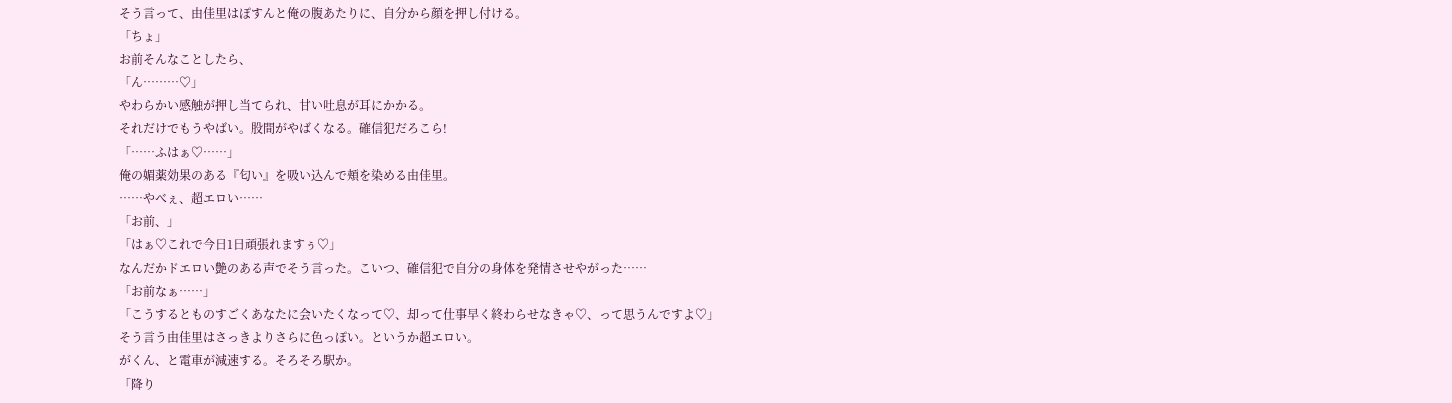そう言って、由佳里はぽすんと俺の腹あたりに、自分から顔を押し付ける。
「ちょ」
お前そんなことしたら、
「ん………♡」
やわらかい感触が押し当てられ、甘い吐息が耳にかかる。
それだけでもうやばい。股間がやばくなる。確信犯だろこら!
「……ふはぁ♡……」
俺の媚薬効果のある『匂い』を吸い込んで頬を染める由佳里。
……やべぇ、超エロい……
「お前、」
「はぁ♡これで今日1日頑張れますぅ♡」
なんだかドエロい艶のある声でそう言った。こいつ、確信犯で自分の身体を発情させやがった……
「お前なぁ……」
「こうするとものすごくあなたに会いたくなって♡、却って仕事早く終わらせなきゃ♡、って思うんですよ♡」
そう言う由佳里はさっきよりさらに色っぽい。というか超エロい。
がくん、と電車が減速する。そろそろ駅か。
「降り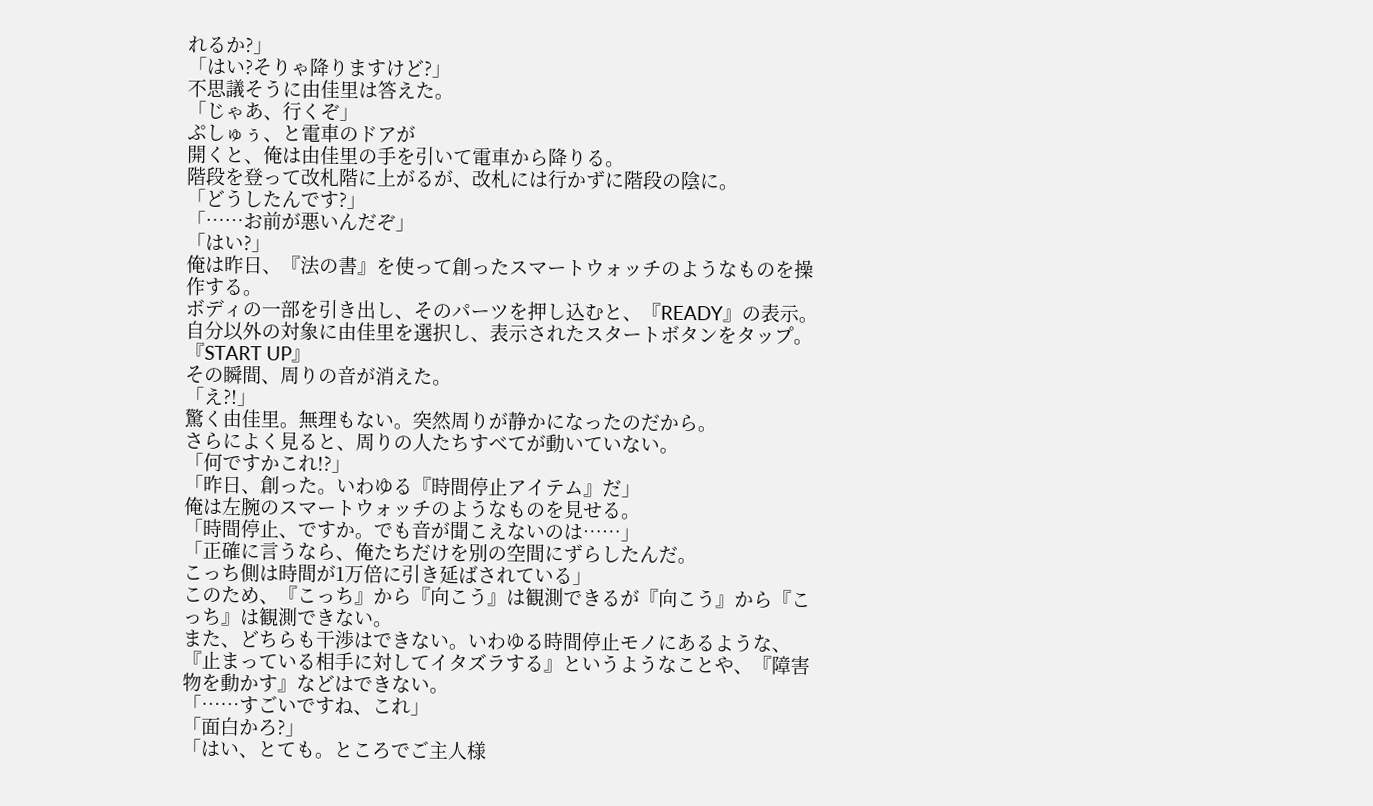れるか?」
「はい?そりゃ降りますけど?」
不思議そうに由佳里は答えた。
「じゃあ、行くぞ」
ぷしゅぅ、と電車のドアが
開くと、俺は由佳里の手を引いて電車から降りる。
階段を登って改札階に上がるが、改札には行かずに階段の陰に。
「どうしたんです?」
「……お前が悪いんだぞ」
「はい?」
俺は昨日、『法の書』を使って創ったスマートウォッチのようなものを操作する。
ボディの一部を引き出し、そのパーツを押し込むと、『READY』の表示。
自分以外の対象に由佳里を選択し、表示されたスタートボタンをタップ。
『START UP』
その瞬間、周りの音が消えた。
「え?!」
驚く由佳里。無理もない。突然周りが静かになったのだから。
さらによく見ると、周りの人たちすべてが動いていない。
「何ですかこれ!?」
「昨日、創った。いわゆる『時間停止アイテム』だ」
俺は左腕のスマートウォッチのようなものを見せる。
「時間停止、ですか。でも音が聞こえないのは……」
「正確に言うなら、俺たちだけを別の空間にずらしたんだ。
こっち側は時間が1万倍に引き延ばされている」
このため、『こっち』から『向こう』は観測できるが『向こう』から『こっち』は観測できない。
また、どちらも干渉はできない。いわゆる時間停止モノにあるような、『止まっている相手に対してイタズラする』というようなことや、『障害物を動かす』などはできない。
「……すごいですね、これ」
「面白かろ?」
「はい、とても。ところでご主人様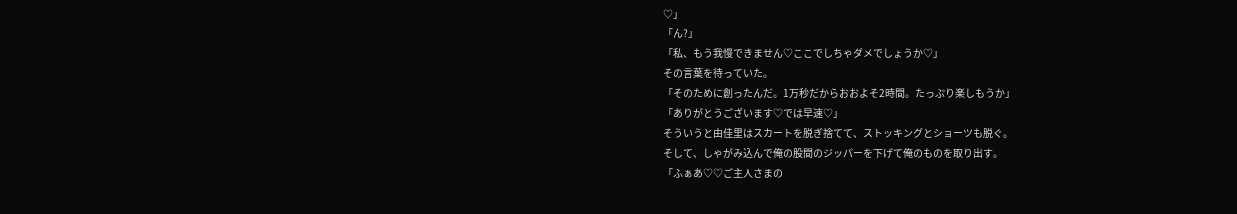♡」
「ん?」
「私、もう我慢できません♡ここでしちゃダメでしょうか♡」
その言葉を待っていた。
「そのために創ったんだ。1万秒だからおおよそ2時間。たっぷり楽しもうか」
「ありがとうございます♡では早速♡」
そういうと由佳里はスカートを脱ぎ捨てて、ストッキングとショーツも脱ぐ。
そして、しゃがみ込んで俺の股間のジッパーを下げて俺のものを取り出す。
「ふぁあ♡♡ご主人さまの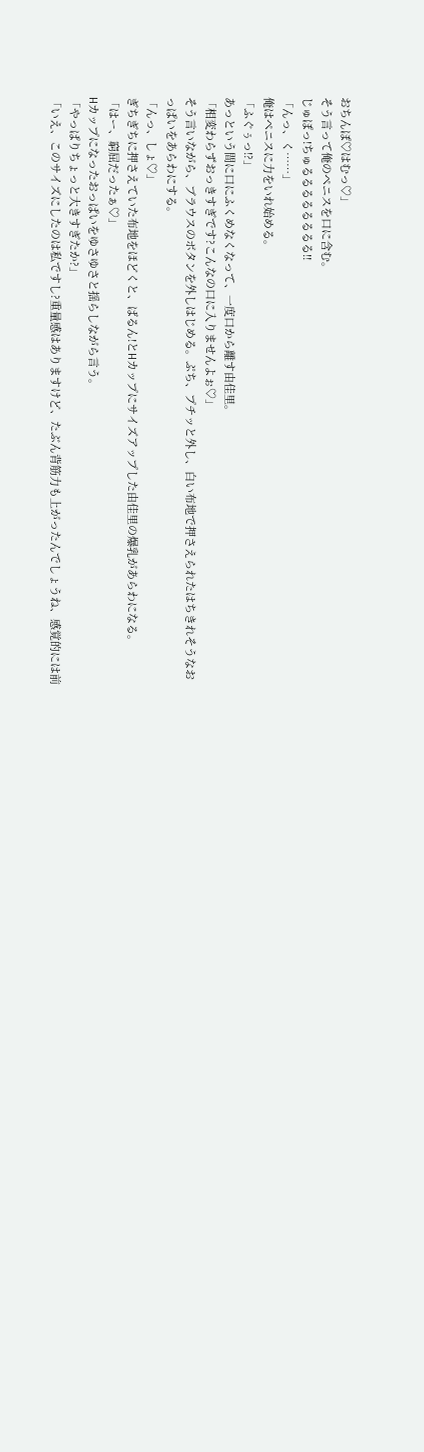おちんぽ♡はむっ♡」
そう言って俺のペニスを口に含む。
じゅぽっ!ちゅるるるるるるるる!!
「んっ、く……」
俺はペニスに力をいれ始める。
「ふぐぅっ!?」
あっという間に口にふくめなくなって、一度口から離す由佳里。
「相変わらずおっきすぎです?こんなの口に入りませんよぉ♡」
そう言いながら、ブラウスのボタンを外しはじめる。ぷち、プチッと外し、白い布地で押さえられたはちきれそうなおっぱいをあらわにする。
「んっ、しょ♡」
ぎちぎちに押さえていた布地をほどくと、ばるん!とHカップにサイズアップした由佳里の爆乳があらわになる。
「はー、窮屈だったぁ♡」
Hカップになったおっぱいをゆさゆさと揺らしながら言う。
「やっぱりちょっと大きすぎたか?」
「いえ、このサイズにしたのは私ですし?重量感はありますけど、たぶん背筋力も上がったんでしょうね、感覚的には前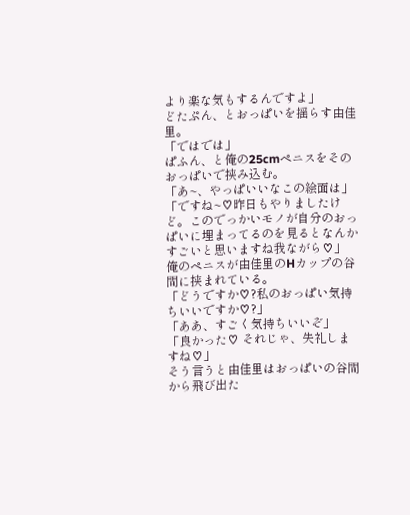より楽な気もするんですよ」
どたぷん、とおっぱいを揺らす由佳里。
「ではでは」
ぱふん、と俺の25cmペニスをそのおっぱいで挟み込む。
「あ~、やっぱいいなこの絵面は」
「ですね~♡昨日もやりましたけど。このでっかいモノが自分のおっぱいに埋まってるのを見るとなんかすごいと思いますね我ながら♡」
俺のペニスが由佳里のHカップの谷間に挟まれている。
「どうですか♡?私のおっぱい気持ちいいですか♡?」
「ああ、すごく気持ちいいぞ」
「良かった♡ それじゃ、失礼しますね♡」
そう言うと由佳里はおっぱいの谷間から飛び出た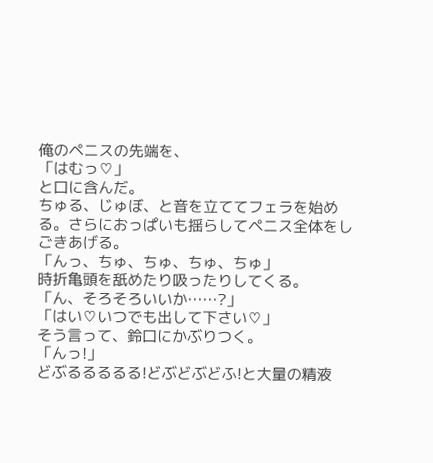俺のペニスの先端を、
「はむっ♡」
と口に含んだ。
ちゅる、じゅぼ、と音を立ててフェラを始める。さらにおっぱいも揺らしてペニス全体をしごきあげる。
「んっ、ちゅ、ちゅ、ちゅ、ちゅ」
時折亀頭を舐めたり吸ったりしてくる。
「ん、そろそろいいか……?」
「はい♡いつでも出して下さい♡」
そう言って、鈴口にかぶりつく。
「んっ!」
どぶるるるるる!どぶどぶどふ!と大量の精液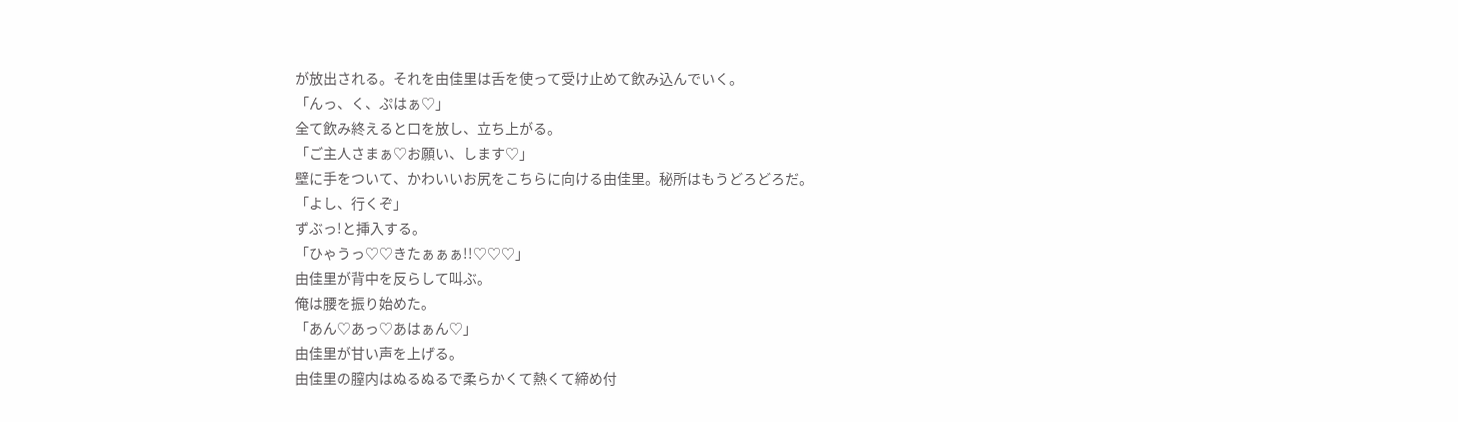が放出される。それを由佳里は舌を使って受け止めて飲み込んでいく。
「んっ、く、ぷはぁ♡」
全て飲み終えると口を放し、立ち上がる。
「ご主人さまぁ♡お願い、します♡」
壁に手をついて、かわいいお尻をこちらに向ける由佳里。秘所はもうどろどろだ。
「よし、行くぞ」
ずぶっ!と挿入する。
「ひゃうっ♡♡きたぁぁぁ!!♡♡♡」
由佳里が背中を反らして叫ぶ。
俺は腰を振り始めた。
「あん♡あっ♡あはぁん♡」
由佳里が甘い声を上げる。
由佳里の膣内はぬるぬるで柔らかくて熱くて締め付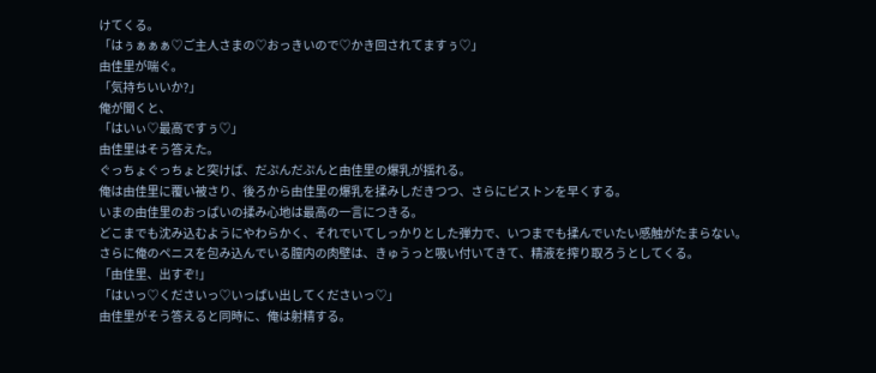けてくる。
「はぅぁぁぁ♡ご主人さまの♡おっきいので♡かき回されてますぅ♡」
由佳里が喘ぐ。
「気持ちいいか?」
俺が聞くと、
「はいぃ♡最高ですぅ♡」
由佳里はそう答えた。
ぐっちょぐっちょと突けば、だぷんだぷんと由佳里の爆乳が揺れる。
俺は由佳里に覆い被さり、後ろから由佳里の爆乳を揉みしだきつつ、さらにピストンを早くする。
いまの由佳里のおっぱいの揉み心地は最高の一言につきる。
どこまでも沈み込むようにやわらかく、それでいてしっかりとした弾力で、いつまでも揉んでいたい感触がたまらない。
さらに俺のペニスを包み込んでいる膣内の肉壁は、きゅうっと吸い付いてきて、精液を搾り取ろうとしてくる。
「由佳里、出すぞ!」
「はいっ♡くださいっ♡いっぱい出してくださいっ♡」
由佳里がそう答えると同時に、俺は射精する。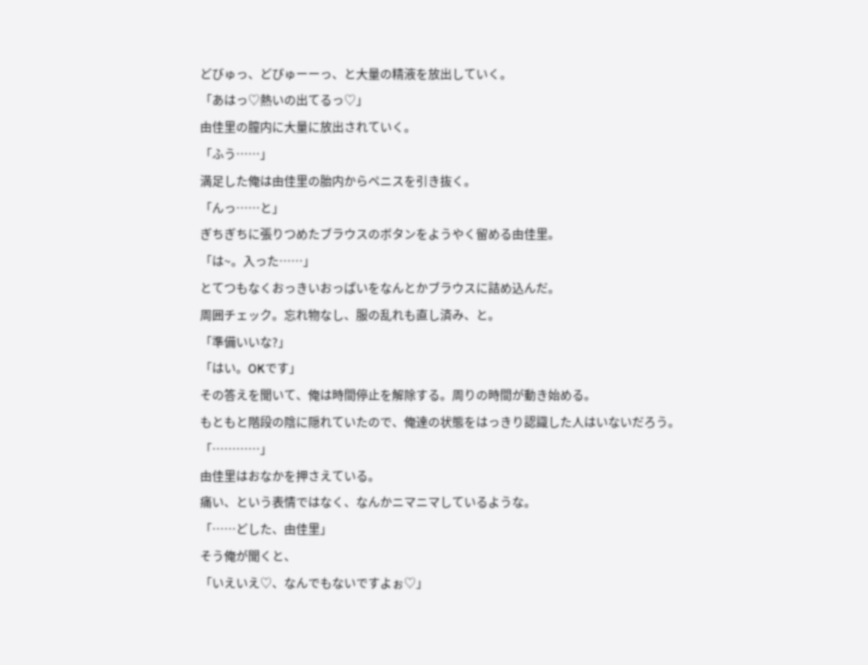どびゅっ、どぴゅーーっ、と大量の精液を放出していく。
「あはっ♡熱いの出てるっ♡」
由佳里の膣内に大量に放出されていく。
「ふう……」
満足した俺は由佳里の胎内からペニスを引き抜く。
「んっ……と」
ぎちぎちに張りつめたブラウスのボタンをようやく留める由佳里。
「は~。入った……」
とてつもなくおっきいおっぱいをなんとかブラウスに詰め込んだ。
周囲チェック。忘れ物なし、服の乱れも直し済み、と。
「準備いいな?」
「はい。OKです」
その答えを聞いて、俺は時間停止を解除する。周りの時間が動き始める。
もともと階段の陰に隠れていたので、俺達の状態をはっきり認識した人はいないだろう。
「…………」
由佳里はおなかを押さえている。
痛い、という表情ではなく、なんかニマニマしているような。
「……どした、由佳里」
そう俺が聞くと、
「いえいえ♡、なんでもないですよぉ♡」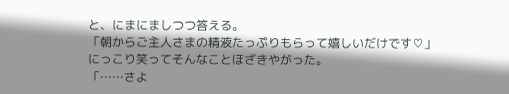と、にまにましつつ答える。
「朝からご主人さまの精液たっぷりもらって嬉しいだけです♡」
にっこり笑ってそんなことほざきやがった。
「……さよ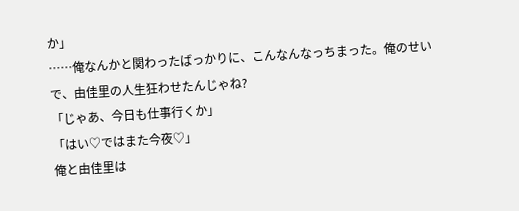か」
……俺なんかと関わったばっかりに、こんなんなっちまった。俺のせいで、由佳里の人生狂わせたんじゃね?
「じゃあ、今日も仕事行くか」
「はい♡ではまた今夜♡」
俺と由佳里は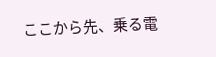ここから先、乗る電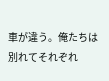車が違う。俺たちは別れてそれぞれ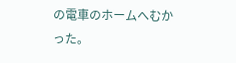の電車のホームへむかった。